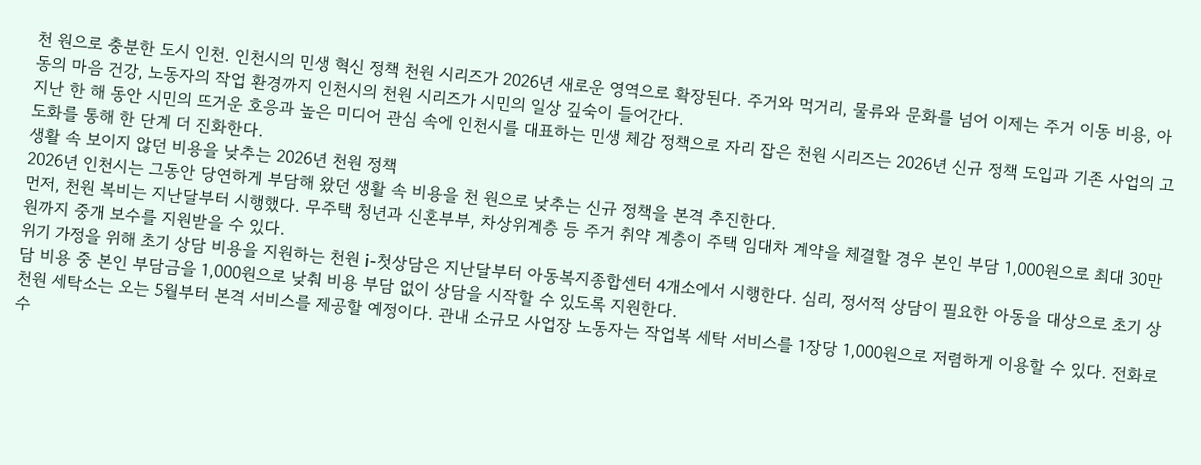천 원으로 충분한 도시 인천. 인천시의 민생 혁신 정책 천원 시리즈가 2026년 새로운 영역으로 확장된다. 주거와 먹거리, 물류와 문화를 넘어 이제는 주거 이동 비용, 아동의 마음 건강, 노동자의 작업 환경까지 인천시의 천원 시리즈가 시민의 일상 깊숙이 들어간다.
지난 한 해 동안 시민의 뜨거운 호응과 높은 미디어 관심 속에 인천시를 대표하는 민생 체감 정책으로 자리 잡은 천원 시리즈는 2026년 신규 정책 도입과 기존 사업의 고도화를 통해 한 단계 더 진화한다.
생활 속 보이지 않던 비용을 낮추는 2026년 천원 정책
2026년 인천시는 그동안 당연하게 부담해 왔던 생활 속 비용을 천 원으로 낮추는 신규 정책을 본격 추진한다.
먼저, 천원 복비는 지난달부터 시행했다. 무주택 청년과 신혼부부, 차상위계층 등 주거 취약 계층이 주택 임대차 계약을 체결할 경우 본인 부담 1,000원으로 최대 30만 원까지 중개 보수를 지원받을 수 있다.
위기 가정을 위해 초기 상담 비용을 지원하는 천원 i-첫상담은 지난달부터 아동복지종합센터 4개소에서 시행한다. 심리, 정서적 상담이 필요한 아동을 대상으로 초기 상담 비용 중 본인 부담금을 1,000원으로 낮춰 비용 부담 없이 상담을 시작할 수 있도록 지원한다.
천원 세탁소는 오는 5월부터 본격 서비스를 제공할 예정이다. 관내 소규모 사업장 노동자는 작업복 세탁 서비스를 1장당 1,000원으로 저렴하게 이용할 수 있다. 전화로 수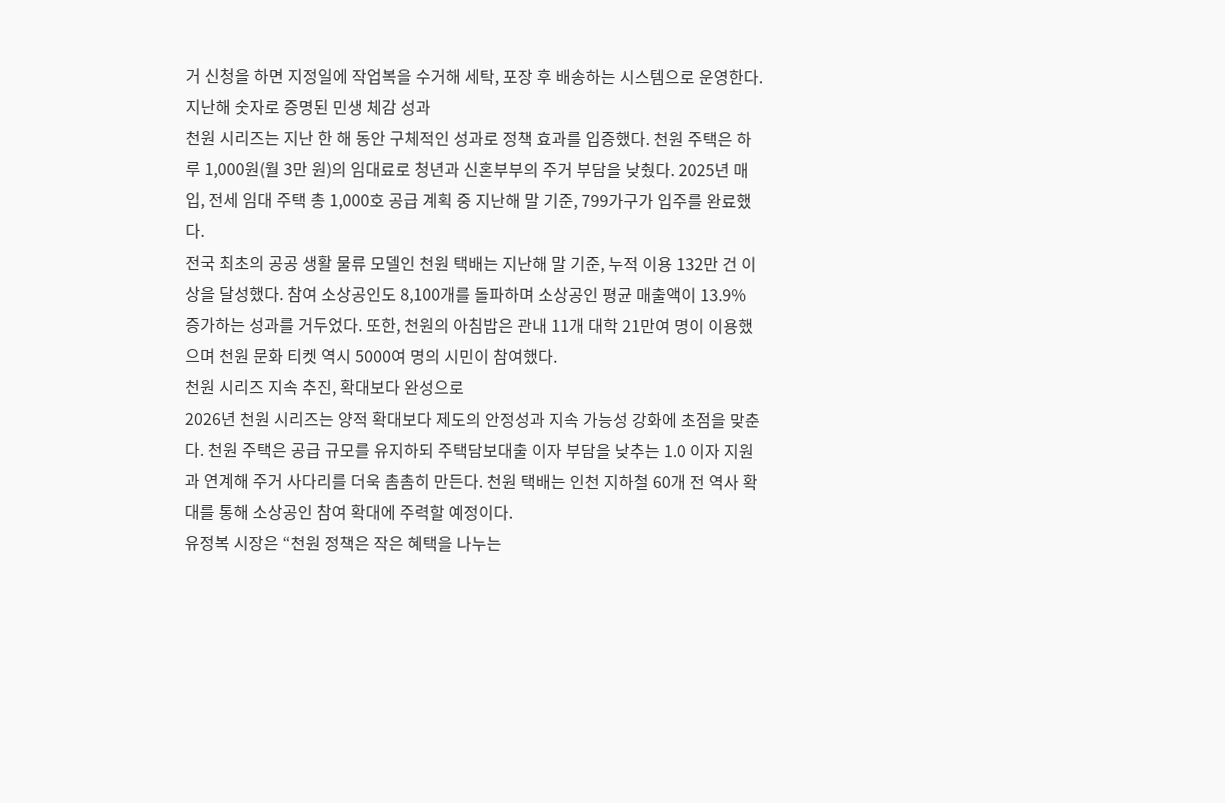거 신청을 하면 지정일에 작업복을 수거해 세탁, 포장 후 배송하는 시스템으로 운영한다.
지난해 숫자로 증명된 민생 체감 성과
천원 시리즈는 지난 한 해 동안 구체적인 성과로 정책 효과를 입증했다. 천원 주택은 하루 1,000원(월 3만 원)의 임대료로 청년과 신혼부부의 주거 부담을 낮췄다. 2025년 매입, 전세 임대 주택 총 1,000호 공급 계획 중 지난해 말 기준, 799가구가 입주를 완료했다.
전국 최초의 공공 생활 물류 모델인 천원 택배는 지난해 말 기준, 누적 이용 132만 건 이상을 달성했다. 참여 소상공인도 8,100개를 돌파하며 소상공인 평균 매출액이 13.9% 증가하는 성과를 거두었다. 또한, 천원의 아침밥은 관내 11개 대학 21만여 명이 이용했으며 천원 문화 티켓 역시 5000여 명의 시민이 참여했다.
천원 시리즈 지속 추진, 확대보다 완성으로
2026년 천원 시리즈는 양적 확대보다 제도의 안정성과 지속 가능성 강화에 초점을 맞춘다. 천원 주택은 공급 규모를 유지하되 주택담보대출 이자 부담을 낮추는 1.0 이자 지원과 연계해 주거 사다리를 더욱 촘촘히 만든다. 천원 택배는 인천 지하철 60개 전 역사 확대를 통해 소상공인 참여 확대에 주력할 예정이다.
유정복 시장은 “천원 정책은 작은 혜택을 나누는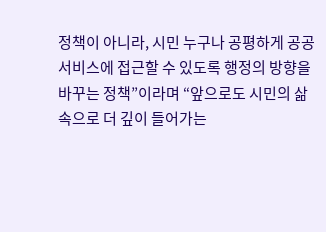정책이 아니라, 시민 누구나 공평하게 공공 서비스에 접근할 수 있도록 행정의 방향을 바꾸는 정책”이라며 “앞으로도 시민의 삶 속으로 더 깊이 들어가는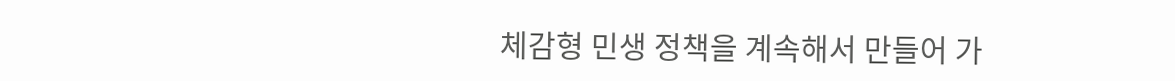체감형 민생 정책을 계속해서 만들어 가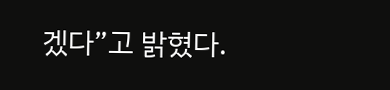겠다”고 밝혔다.